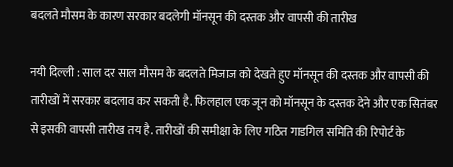बदलते मौसम के कारण सरकार बदलेगी मॉनसून की दस्तक और वापसी की तारीख

नयी दिल्ली : साल दर साल मौसम के बदलते मिजाज को देखते हुए मॉनसून की दस्तक और वापसी की तारीखों में सरकार बदलाव कर सकती है. फिलहाल एक जून को मॉनसून के दस्तक देने और एक सितंबर से इसकी वापसी तारीख तय है. तारीखों की समीक्षा के लिए गठित गाडगिल समिति की रिपोर्ट के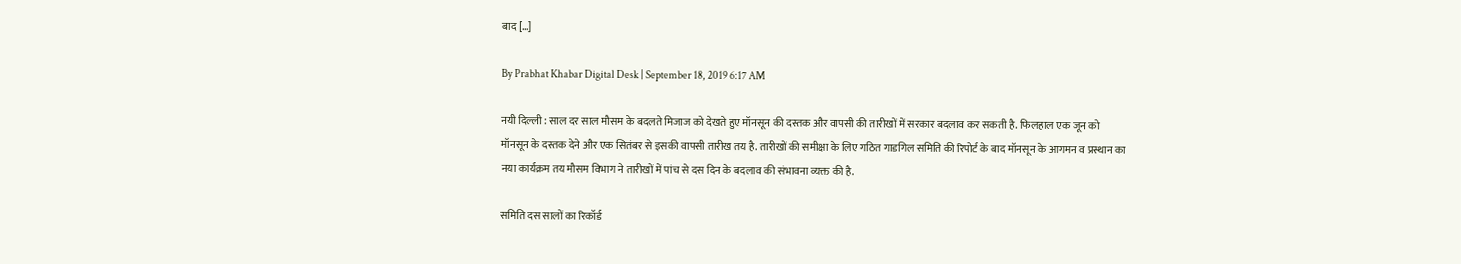बाद […]

By Prabhat Khabar Digital Desk | September 18, 2019 6:17 AM

नयी दिल्ली : साल दर साल मौसम के बदलते मिजाज को देखते हुए मॉनसून की दस्तक और वापसी की तारीखों में सरकार बदलाव कर सकती है. फिलहाल एक जून को मॉनसून के दस्तक देने और एक सितंबर से इसकी वापसी तारीख तय है. तारीखों की समीक्षा के लिए गठित गाडगिल समिति की रिपोर्ट के बाद मॉनसून के आगमन व प्रस्थान का नया कार्यक्रम तय मौसम विभाग ने तारीखों में पांच से दस दिन के बदलाव की संभावना व्यक्त की है.

समिति दस सालों का रिकॉर्ड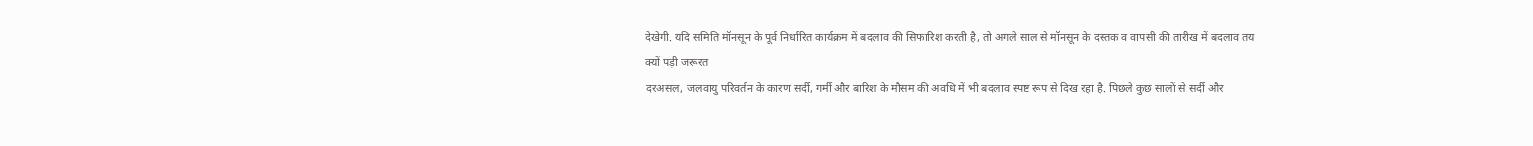देखेगी. यदि समिति मॉनसून के पूर्व निर्धारित कार्यक्रम में बदलाव की सिफारिश करती है, तो अगले साल से मॉनसून के दस्तक व वापसी की तारीख में बदलाव तय
क्यों पड़ी जरूरत
दरअसल, जलवायु परिवर्तन के कारण सर्दी, गर्मी और बारिश के मौसम की अवधि में भी बदलाव स्पष्ट रूप से दिख रहा है. पिछले कुछ सालों से सर्दी और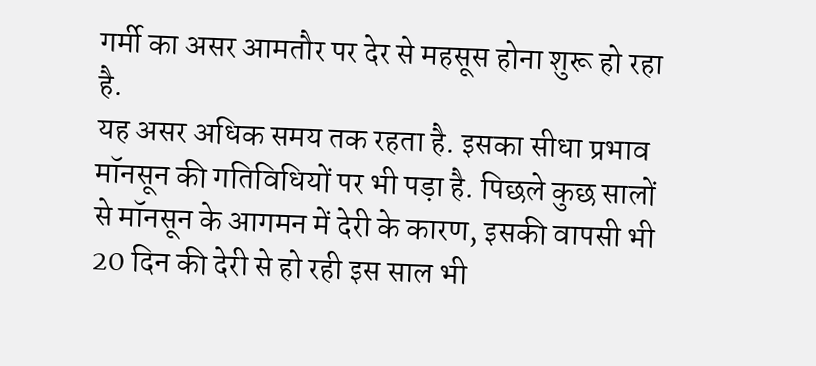गर्मी का असर आमतौर पर देर से महसूस होना शुरू हो रहा है.
यह असर अधिक समय तक रहता है. इसका सीधा प्रभाव मॉनसून की गतिविधियों पर भी पड़ा है. पिछले कुछ सालों से मॉनसून के आगमन में देरी के कारण, इसकी वापसी भी 20 दिन की देरी से हो रही इस साल भी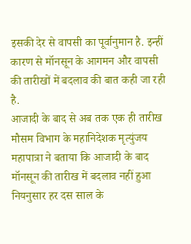इसकी देर से वापसी का पूर्वानुमान है. इन्हीं कारण से मॉनसून के आगमन और वापसी की तारीखों में बदलाव की बात कही जा रही है.
आजादी के बाद से अब तक एक ही तारीख
मौसम विभाग के महानिदेशक मृत्युंजय महापात्रा ने बताया कि आजादी के बाद मॉनसून की तारीख में बदलाव नहीं हुआ नियनुसार हर दस साल के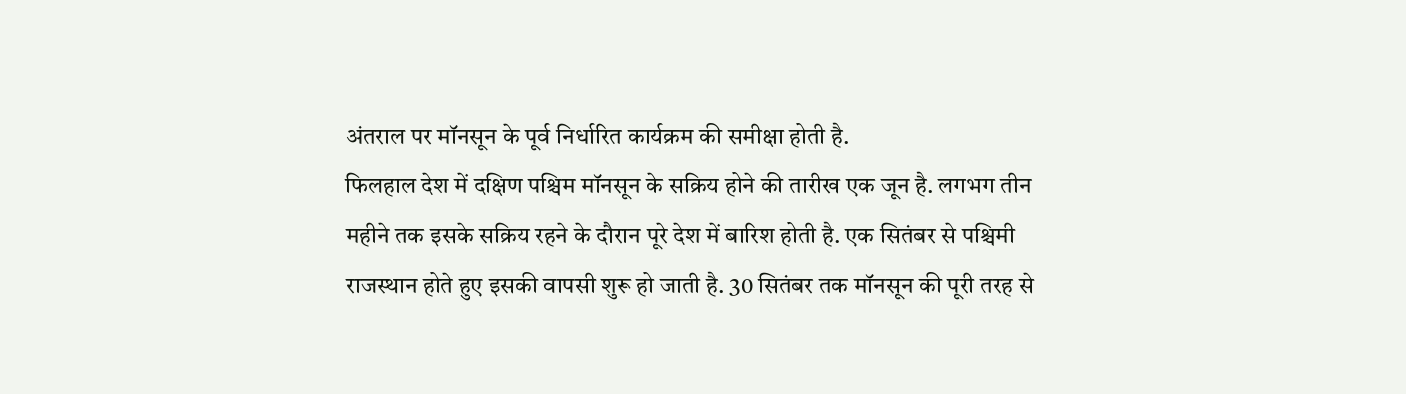अंतराल पर मॉनसून के पूर्व निर्धारित कार्यक्रम की समीक्षा होती है.
फिलहाल देश में दक्षिण पश्चिम मॉनसून के सक्रिय होने की तारीख एक जून है. लगभग तीन महीने तक इसके सक्रिय रहने के दौरान पूरे देश में बारिश होती है. एक सितंबर से पश्चिमी राजस्थान होते हुए इसकी वापसी शुरू हो जाती है. 30 सितंबर तक मॉनसून की पूरी तरह से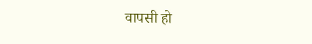वापसी हो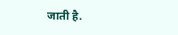जाती है.